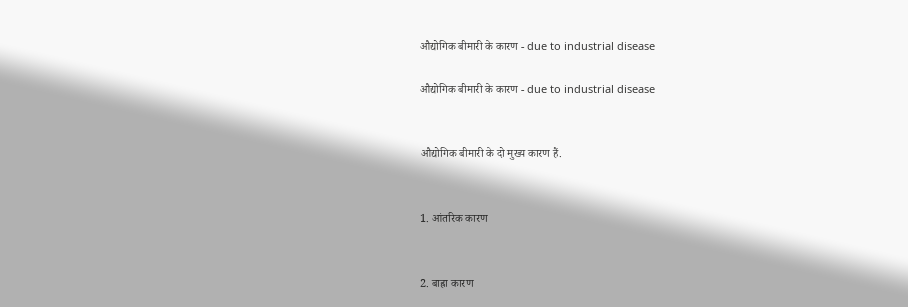औद्योगिक बीमारी के कारण - due to industrial disease

औद्योगिक बीमारी के कारण - due to industrial disease


औद्योगिक बीमारी के दो मुख्य कारण हैं.


1. आंतरिक कारण


2. बाह्रा कारण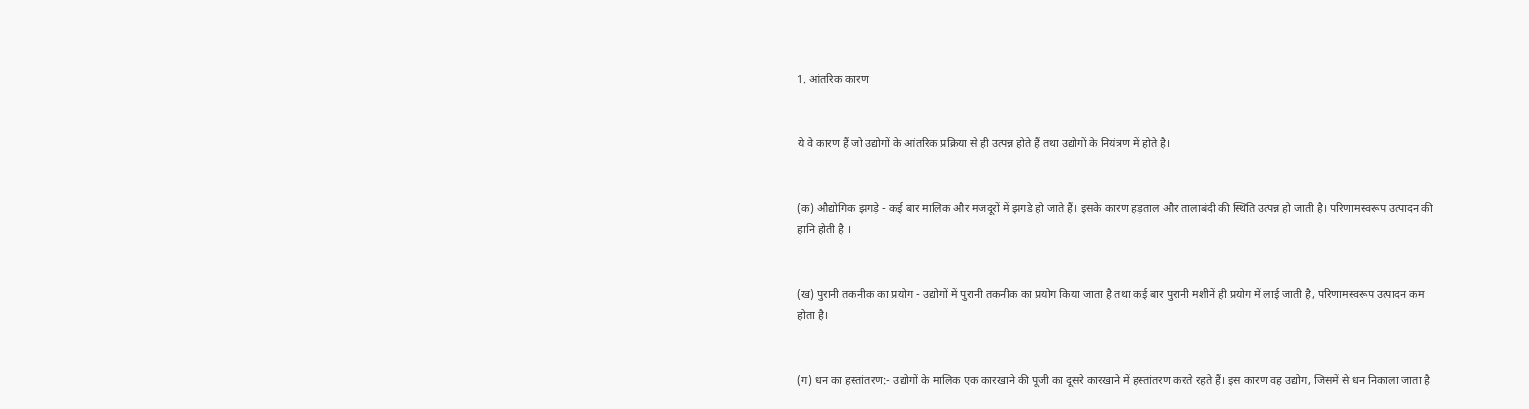1. आंतरिक कारण


ये वे कारण हैं जो उद्योगों के आंतरिक प्रक्रिया से ही उत्पन्न होते हैं तथा उद्योगों के नियंत्रण में होते है।


(क) औद्योगिक झगड़े - कई बार मालिक और मजदूरों में झगडे हो जाते हैं। इसके कारण हड़ताल और तालाबंदी की स्थिति उत्पन्न हो जाती है। परिणामस्वरूप उत्पादन की हानि होती है ।


(ख) पुरानी तकनीक का प्रयोग - उद्योगों में पुरानी तकनीक का प्रयोग किया जाता है तथा कई बार पुरानी मशीनें ही प्रयोग में लाई जाती है, परिणामस्वरूप उत्पादन कम होता है।


(ग) धन का हस्तांतरण:- उद्योगों के मालिक एक कारखाने की पूजी का दूसरे कारखाने में हस्तांतरण करते रहते हैं। इस कारण वह उद्योग, जिसमें से धन निकाला जाता है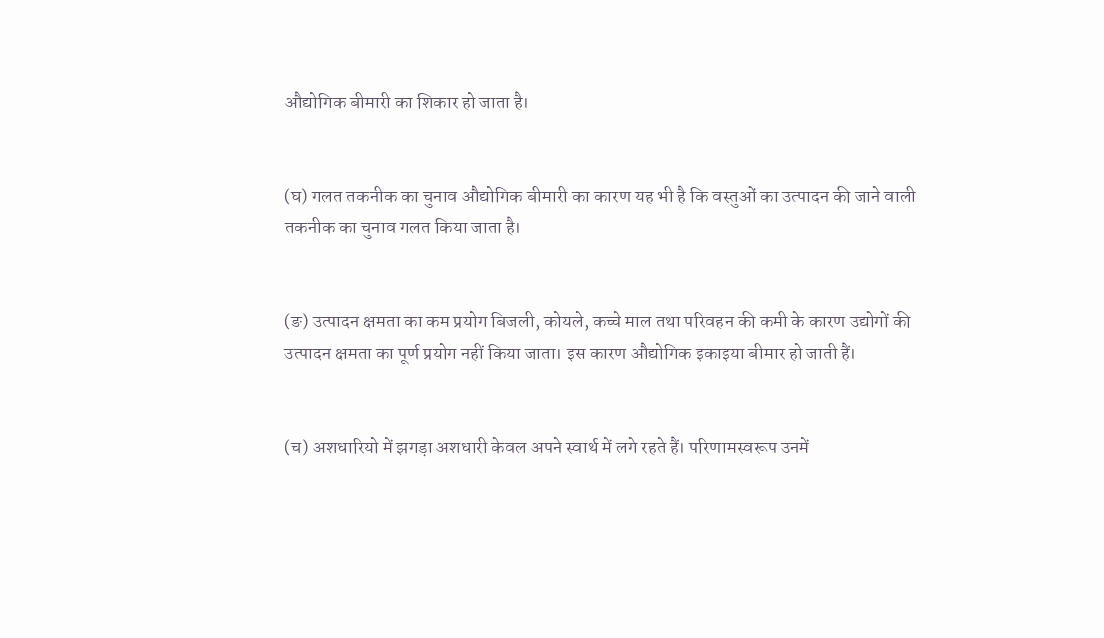औद्योगिक बीमारी का शिकार हो जाता है।


(घ) गलत तकनीक का चुनाव औद्योगिक बीमारी का कारण यह भी है कि वस्तुओं का उत्पादन की जाने वाली तकनीक का चुनाव गलत किया जाता है।


(ङ) उत्पादन क्षमता का कम प्रयोग बिजली, कोयले, कच्चे माल तथा परिवहन की कमी के कारण उद्योगों की उत्पादन क्षमता का पूर्ण प्रयोग नहीं किया जाता। इस कारण औद्योगिक इकाइया बीमार हो जाती हैं।


(च) अशधारियो में झगड़ा अशधारी केवल अपने स्वार्थ में लगे रहते हैं। परिणामस्वरूप उनमें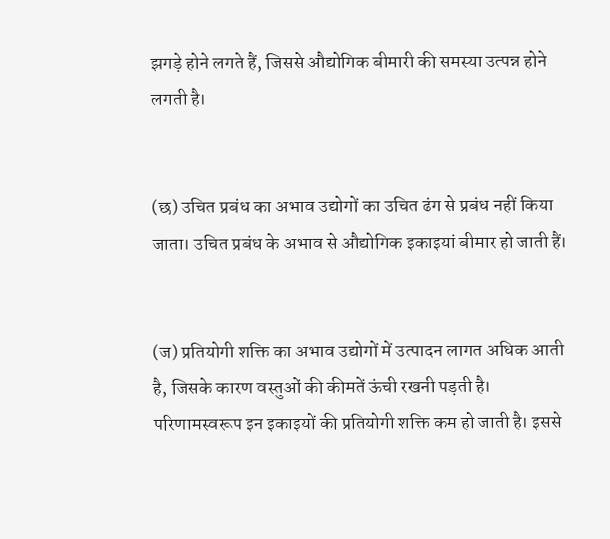झगड़े होने लगते हैं, जिससे औद्योगिक बीमारी की समस्या उत्पन्न होने लगती है।


(छ) उचित प्रबंध का अभाव उद्योगों का उचित ढंग से प्रबंध नहीं किया जाता। उचित प्रबंध के अभाव से औद्योगिक इकाइयां बीमार हो जाती हैं।


(ज) प्रतियोगी शक्ति का अभाव उद्योगों में उत्पादन लागत अधिक आती है, जिसके कारण वस्तुओं की कीमतें ऊंची रखनी पड़ती है। परिणामस्वरूप इन इकाइयों की प्रतियोगी शक्ति कम हो जाती है। इससे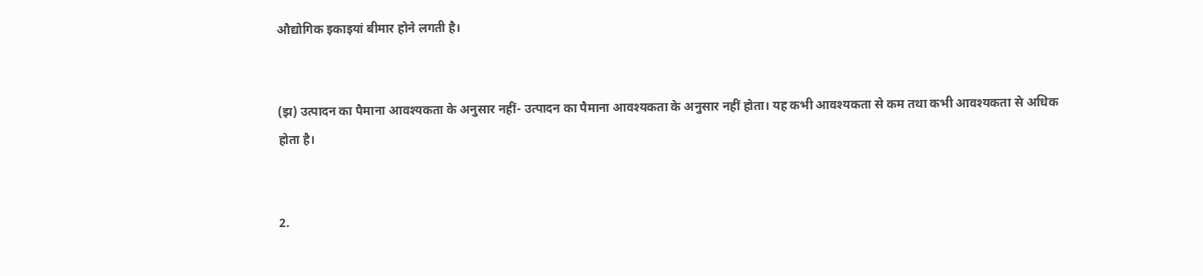औद्योगिक इकाइयां बीमार होने लगती है।


(झ) उत्पादन का पैमाना आवश्यकता के अनुसार नहीं- उत्पादन का पैमाना आवश्यकता के अनुसार नहीं होता। यह कभी आवश्यकता से कम तथा कभी आवश्यकता से अधिक होता है।


2.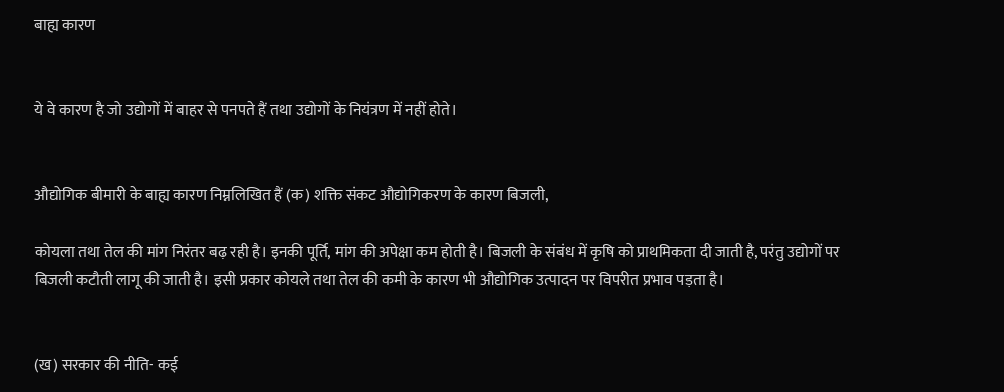बाह्य कारण


ये वे कारण है जो उद्योगों में बाहर से पनपते हैं तथा उद्योगों के नियंत्रण में नहीं होते।


औद्योगिक बीमारी के बाह्य कारण निम्नलिखित हैं (क) शक्ति संकट औद्योगिकरण के कारण बिजली,

कोयला तथा तेल की मांग निरंतर बढ़ रही है। इनकी पूर्ति, मांग की अपेक्षा कम होती है। बिजली के संबंध में कृषि को प्राथमिकता दी जाती है, परंतु उद्योगों पर बिजली कटौती लागू की जाती है। इसी प्रकार कोयले तथा तेल की कमी के कारण भी औद्योगिक उत्पादन पर विपरीत प्रभाव पड़ता है।


(ख) सरकार की नीति- कई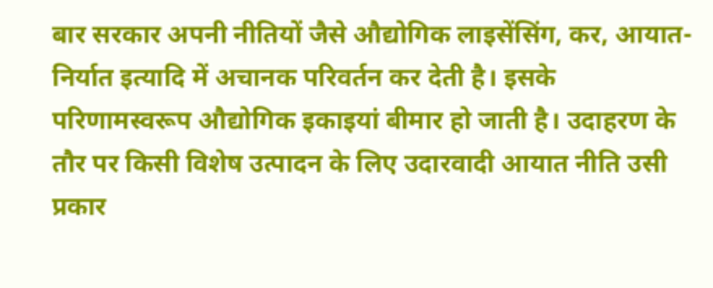बार सरकार अपनी नीतियों जैसे औद्योगिक लाइसेंसिंग, कर, आयात-निर्यात इत्यादि में अचानक परिवर्तन कर देती है। इसके परिणामस्वरूप औद्योगिक इकाइयां बीमार हो जाती है। उदाहरण के तौर पर किसी विशेष उत्पादन के लिए उदारवादी आयात नीति उसी प्रकार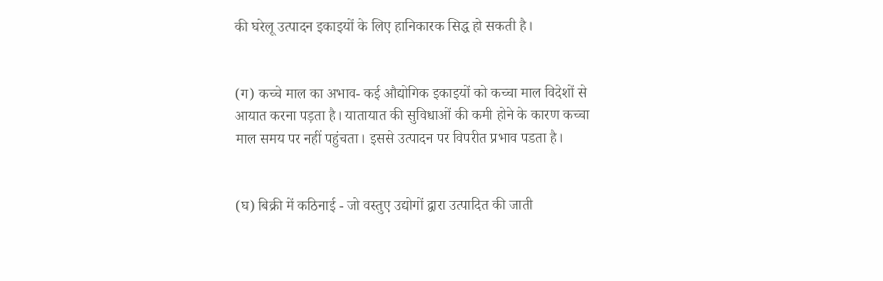की घरेलू उत्पादन इकाइयों के लिए हानिकारक सिद्ध हो सकती है।


(ग) कच्चे माल का अभाव- कई औद्योगिक इकाइयों को कच्चा माल विदेशों से आयात करना पड़ता है। यातायात की सुविधाओं की कमी होने के कारण कच्चा माल समय पर नहीं पहुंचता। इससे उत्पादन पर विपरीत प्रभाव पडता है।


(घ) बिक्री में कठिनाई - जो वस्तुए उद्योगों द्वारा उत्पादित की जाती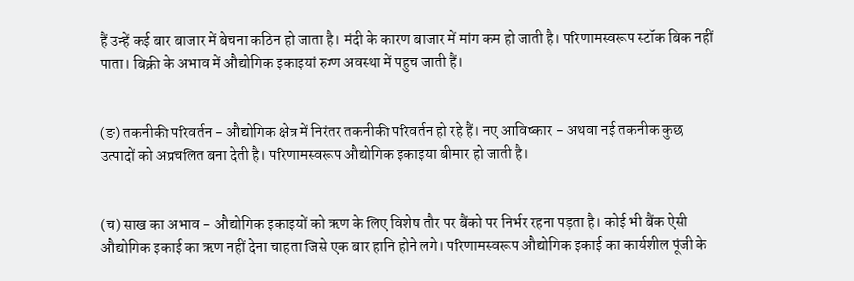हैं उन्हें कई बार बाजार में बेचना कठिन हो जाता है। मंदी के कारण बाजार में मांग कम हो जाती है। परिणामस्वरूप स्टॉक बिक नहीं पाता। बिक्री के अभाव में औद्योगिक इकाइयां रुग्ण अवस्था में पहुच जाती हैं।


(ङ) तकनीकी परिवर्तन - औद्योगिक क्षेत्र में निरंतर तकनीकी परिवर्तन हो रहे हैं। नए आविष्कार - अथवा नई तकनीक कुछ उत्पादों को अप्रचलित बना देती है। परिणामस्वरूप औद्योगिक इकाइया बीमार हो जाती है।


(च) साख का अभाव - औद्योगिक इकाइयों को ऋण के लिए विशेष तौर पर बैंको पर निर्भर रहना पड़ता है। कोई भी बैंक ऐसी औद्योगिक इकाई का ऋण नहीं देना चाहता जिसे एक बार हानि होने लगे। परिणामस्वरूप औद्योगिक इकाई का कार्यशील पूंजी के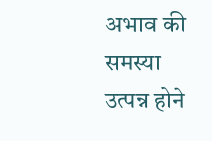अभाव की समस्या उत्पन्न होने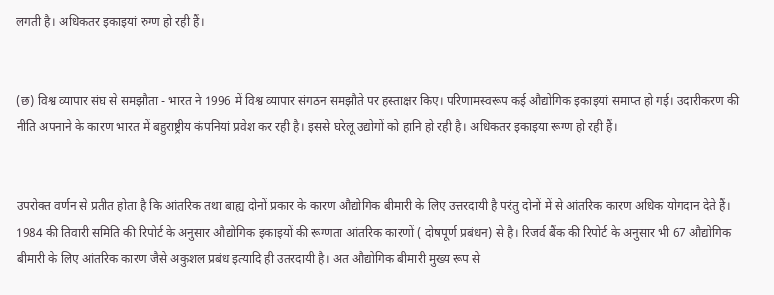लगती है। अधिकतर इकाइयां रुग्ण हो रही हैं।


(छ) विश्व व्यापार संघ से समझौता - भारत ने 1996 में विश्व व्यापार संगठन समझौते पर हस्ताक्षर किए। परिणामस्वरूप कई औद्योगिक इकाइयां समाप्त हो गई। उदारीकरण की नीति अपनाने के कारण भारत में बहुराष्ट्रीय कंपनियां प्रवेश कर रही है। इससे घरेलू उद्योगों को हानि हो रही है। अधिकतर इकाइया रूग्ण हो रही हैं।


उपरोक्त वर्णन से प्रतीत होता है कि आंतरिक तथा बाह्य दोनों प्रकार के कारण औद्योगिक बीमारी के लिए उत्तरदायी है परंतु दोनों में से आंतरिक कारण अधिक योगदान देते हैं। 1984 की तिवारी समिति की रिपोर्ट के अनुसार औद्योगिक इकाइयों की रूग्णता आंतरिक कारणों ( दोषपूर्ण प्रबंधन) से है। रिजर्व बैंक की रिपोर्ट के अनुसार भी 67 औद्योगिक बीमारी के लिए आंतरिक कारण जैसे अकुशल प्रबंध इत्यादि ही उतरदायी है। अत औद्योगिक बीमारी मुख्य रूप से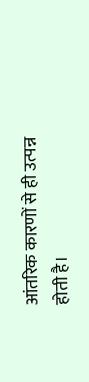आंतरिक कारणों से ही उत्पन्न होती है।